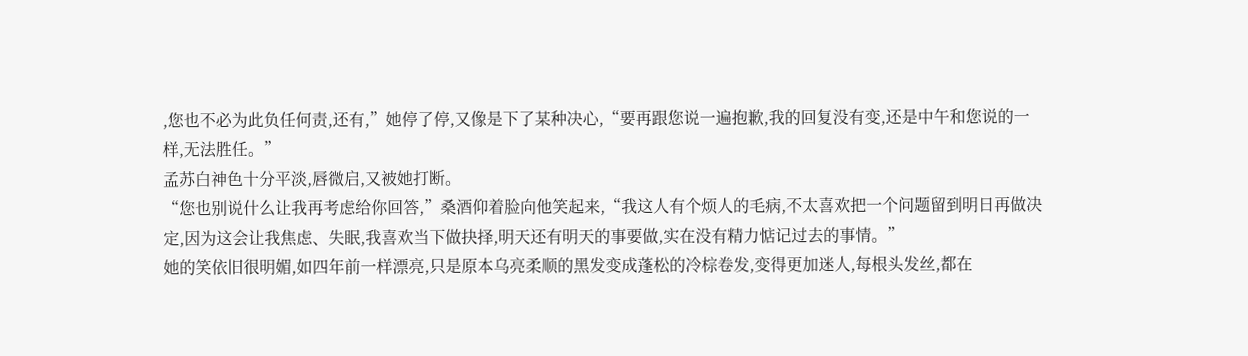,您也不必为此负任何责,还有,”她停了停,又像是下了某种决心,“要再跟您说一遍抱歉,我的回复没有变,还是中午和您说的一样,无法胜任。”
孟苏白神色十分平淡,唇微启,又被她打断。
“您也别说什么让我再考虑给你回答,”桑酒仰着脸向他笑起来,“我这人有个烦人的毛病,不太喜欢把一个问题留到明日再做决定,因为这会让我焦虑、失眠,我喜欢当下做抉择,明天还有明天的事要做,实在没有精力惦记过去的事情。”
她的笑依旧很明媚,如四年前一样漂亮,只是原本乌亮柔顺的黑发变成蓬松的冷棕卷发,变得更加迷人,每根头发丝,都在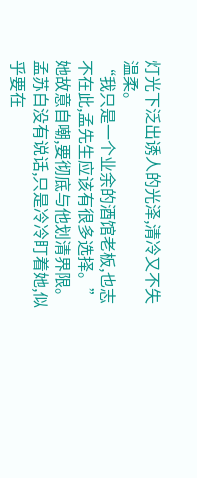灯光下泛出诱人的光泽,清冷又不失温柔。
“我只是一个业余的酒馆老板,也志不在此,孟先生应该有很多选择。”她故意自嘲,要彻底与他划清界限。
孟苏白没有说话,只是冷冷盯着她,似乎要在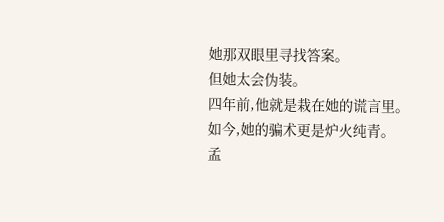她那双眼里寻找答案。
但她太会伪装。
四年前,他就是栽在她的谎言里。
如今,她的骗术更是炉火纯青。
孟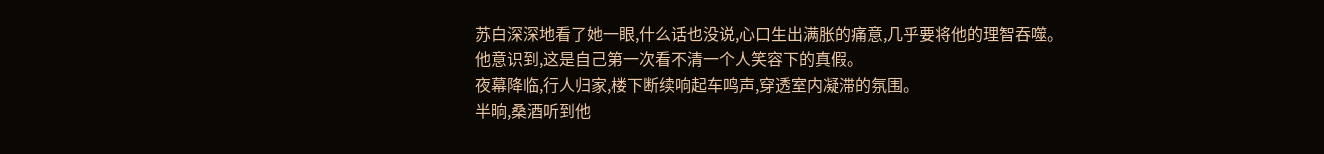苏白深深地看了她一眼,什么话也没说,心口生出满胀的痛意,几乎要将他的理智吞噬。
他意识到,这是自己第一次看不清一个人笑容下的真假。
夜幕降临,行人归家,楼下断续响起车鸣声,穿透室内凝滞的氛围。
半晌,桑酒听到他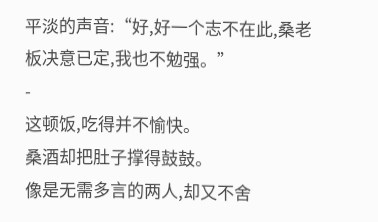平淡的声音:“好,好一个志不在此,桑老板决意已定,我也不勉强。”
-
这顿饭,吃得并不愉快。
桑酒却把肚子撑得鼓鼓。
像是无需多言的两人,却又不舍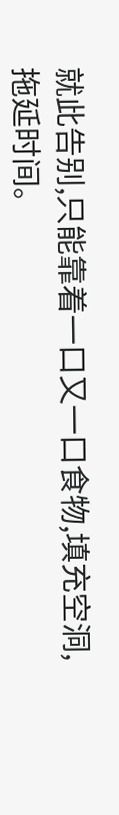就此告别,只能靠着一口又一口食物,填充空洞,拖延时间。